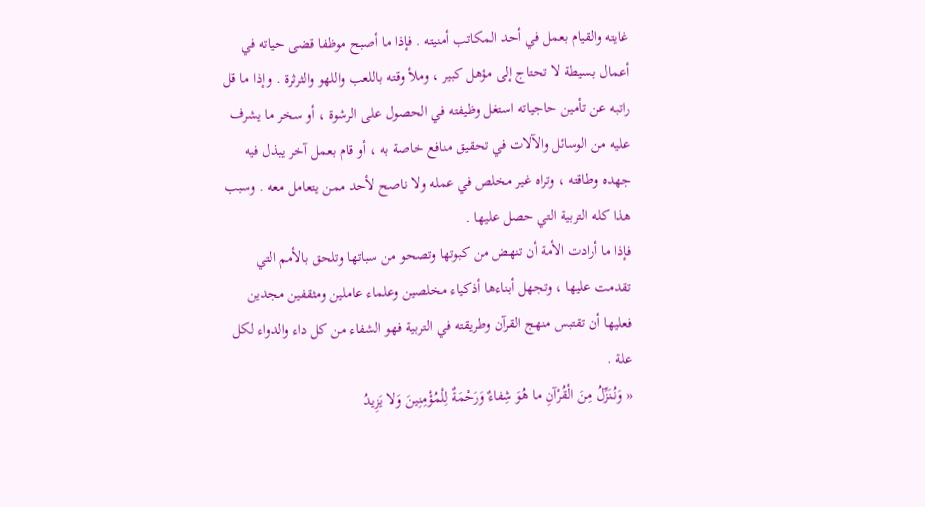غايته والقيام بعمل في أحد المكاتب أمنيته . فإذا ما أصبح موظفا قضى حياته في أعمال بسيطة لا تحتاج إلى مؤهل كبير ، وملأ وقته باللعب واللهو والثرثرة . وإذا ما قل راتبه عن تأمين حاجياته استغل وظيفته في الحصول على الرشوة ، أو سخر ما يشرف عليه من الوسائل والآلات في تحقيق منافع خاصة به ، أو قام بعمل آخر يبذل فيه جهده وطاقته ، وتراه غير مخلص في عمله ولا ناصح لأحد ممن يتعامل معه . وسبب هذا كله التربية التي حصل عليها .
فإذا ما أرادت الأمة أن تنهض من كبوتها وتصحو من سباتها وتلحق بالأمم التي تقدمت عليها ، وتجهل أبناءها أذكياء مخلصين وعلماء عاملين ومثقفين مجدين فعليها أن تقتبس منهج القرآن وطريقته في التربية فهو الشفاء من كل داء والدواء لكل علة .
« وَنُنَزِّلُ مِنَ الْقُرْآنِ ما هُوَ شِفاءٌ وَرَحْمَةٌ لِلْمُؤْمِنِينَ وَلا يَزِيدُ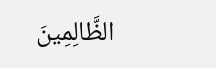الظَّالِمِينَ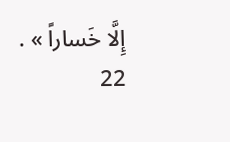إِلَّا خَساراً » .
22